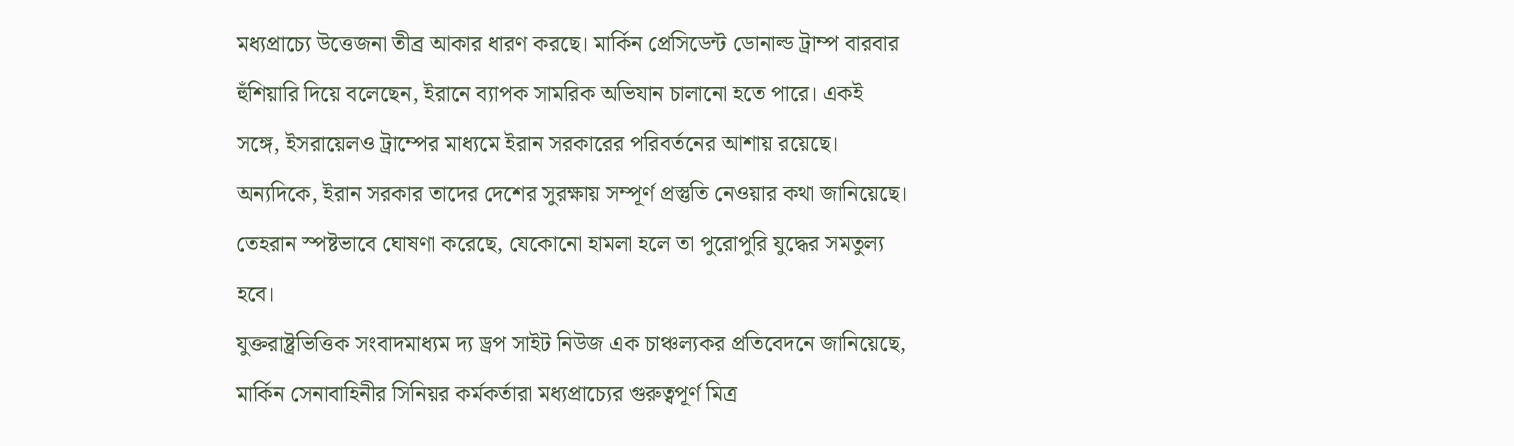মধ্যপ্রাচ্যে উত্তেজনা তীব্র আকার ধারণ করছে। মার্কিন প্রেসিডেন্ট ডোনাল্ড ট্রাম্প বারবার হুঁশিয়ারি দিয়ে বলেছেন, ইরানে ব্যাপক সামরিক অভিযান চালানো হতে পারে। একই সঙ্গে, ইসরায়েলও ট্রাম্পের মাধ্যমে ইরান সরকারের পরিবর্তনের আশায় রয়েছে। অন্যদিকে, ইরান সরকার তাদের দেশের সুরক্ষায় সম্পূর্ণ প্রস্তুতি নেওয়ার কথা জানিয়েছে। তেহরান স্পষ্টভাবে ঘোষণা করেছে, যেকোনো হামলা হলে তা পুরোপুরি যুদ্ধের সমতুল্য হবে।
যুক্তরাষ্ট্রভিত্তিক সংবাদমাধ্যম দ্য ড্রপ সাইট নিউজ এক চাঞ্চল্যকর প্রতিবেদনে জানিয়েছে, মার্কিন সেনাবাহিনীর সিনিয়র কর্মকর্তারা মধ্যপ্রাচ্যের গুরুত্বপূর্ণ মিত্র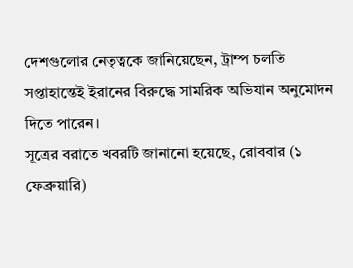দেশগুলোর নেতৃত্বকে জানিয়েছেন, ট্রাম্প চলতি সপ্তাহান্তেই ইরানের বিরুদ্ধে সামরিক অভিযান অনুমোদন দিতে পারেন।
সূত্রের বরাতে খবরটি জানানো হয়েছে, রোববার (১ ফেব্রুয়ারি)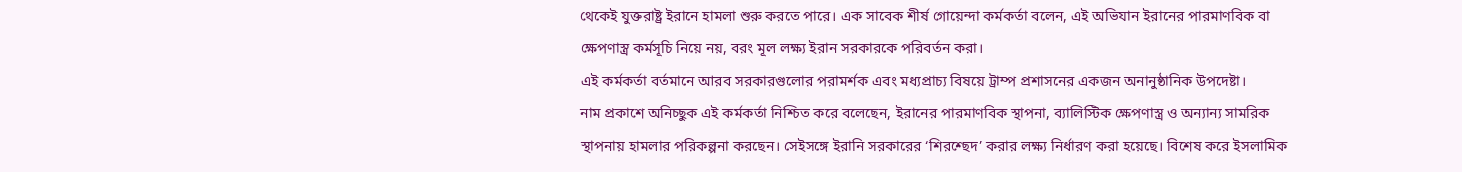থেকেই যুক্তরাষ্ট্র ইরানে হামলা শুরু করতে পারে। এক সাবেক শীর্ষ গোয়েন্দা কর্মকর্তা বলেন, এই অভিযান ইরানের পারমাণবিক বা ক্ষেপণাস্ত্র কর্মসূচি নিয়ে নয়, বরং মূল লক্ষ্য ইরান সরকারকে পরিবর্তন করা।
এই কর্মকর্তা বর্তমানে আরব সরকারগুলোর পরামর্শক এবং মধ্যপ্রাচ্য বিষয়ে ট্রাম্প প্রশাসনের একজন অনানুষ্ঠানিক উপদেষ্টা।
নাম প্রকাশে অনিচ্ছুক এই কর্মকর্তা নিশ্চিত করে বলেছেন, ইরানের পারমাণবিক স্থাপনা, ব্যালিস্টিক ক্ষেপণাস্ত্র ও অন্যান্য সামরিক স্থাপনায় হামলার পরিকল্পনা করছেন। সেইসঙ্গে ইরানি সরকারের ‘শিরশ্ছেদ’ করার লক্ষ্য নির্ধারণ করা হয়েছে। বিশেষ করে ইসলামিক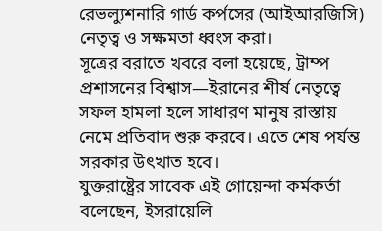রেভল্যুশনারি গার্ড কর্পসের (আইআরজিসি) নেতৃত্ব ও সক্ষমতা ধ্বংস করা।
সূত্রের বরাতে খবরে বলা হয়েছে, ট্রাম্প প্রশাসনের বিশ্বাস—ইরানের শীর্ষ নেতৃত্বে সফল হামলা হলে সাধারণ মানুষ রাস্তায় নেমে প্রতিবাদ শুরু করবে। এতে শেষ পর্যন্ত সরকার উৎখাত হবে।
যুক্তরাষ্ট্রের সাবেক এই গোয়েন্দা কর্মকর্তা বলেছেন, ইসরায়েলি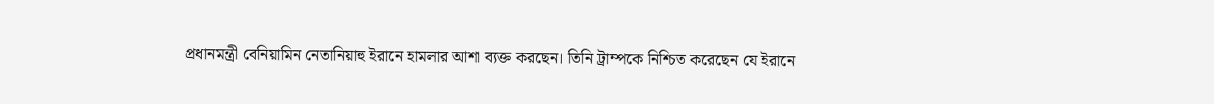প্রধানমন্ত্রী বেনিয়ামিন নেতানিয়াহু ইরানে হামলার আশা ব্যক্ত করছেন। তিনি ট্রাম্পকে নিশ্চিত করেছেন যে ইরানে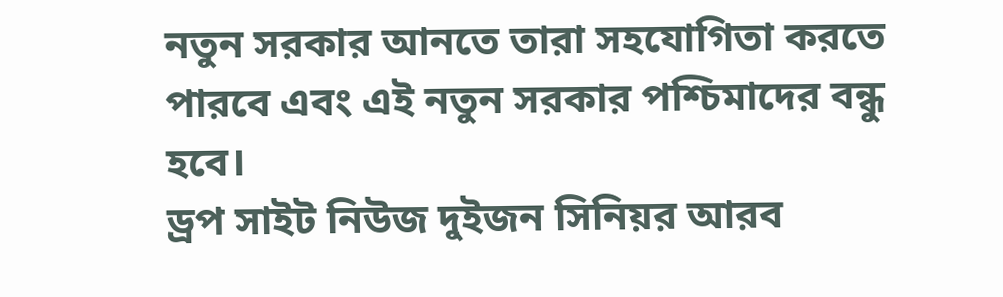নতুন সরকার আনতে তারা সহযোগিতা করতে পারবে এবং এই নতুন সরকার পশ্চিমাদের বন্ধু হবে।
ড্রপ সাইট নিউজ দুইজন সিনিয়র আরব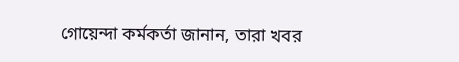গোয়েন্দা কর্মকর্তা জানান, তারা খবর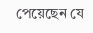পেয়েছেন যে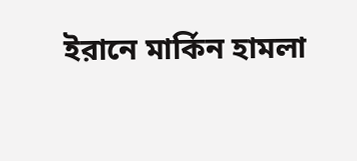ইরানে মার্কিন হামলা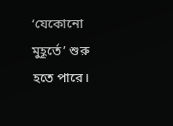‘যেকোনো মুহূর্তে’ শুরু হতে পারে।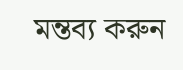মন্তব্য করুন